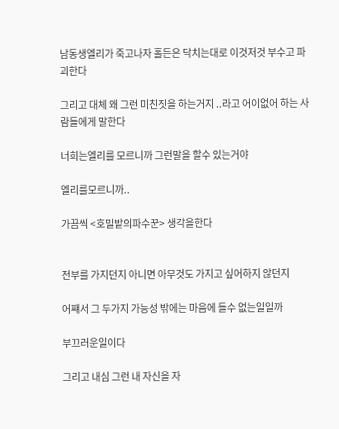남동생엘리가 죽고나자 홀든은 닥치는대로 이것저것 부수고 파괴한다

그리고 대체 왜 그런 미친짓을 하는거지 ..라고 어이없어 하는 사람들에게 말한다

너희는엘리를 모르니까 그런말을 할수 있는거야

엘리를모르니까..

가끔씩 <호밀밭의파수꾼> 생각을한다


전부를 가지던지 아니면 아무것도 가지고 싶어하지 않던지

어쨰서 그 두가지 가능성 밖에는 마음에 들수 없는일일까

부끄러운일이다

그리고 내심 그런 내 자신을 자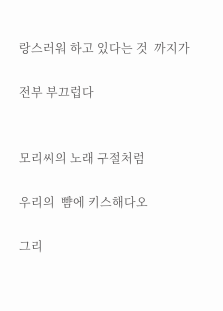랑스러워 하고 있다는 것  까지가

전부 부끄럽다


모리씨의 노래 구절처럼

우리의  뺨에 키스해다오

그리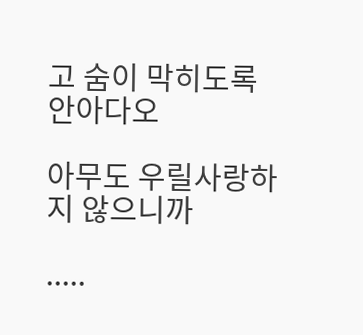고 숨이 막히도록 안아다오

아무도 우릴사랑하지 않으니까

.....